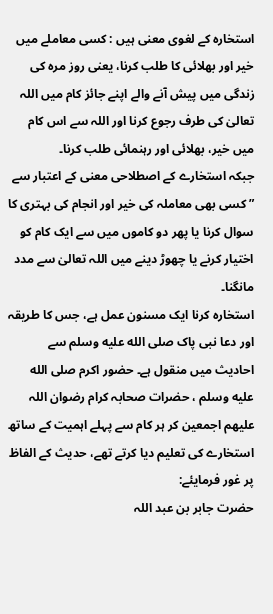استخارہ کے لغوی معنی ہیں : کسی معاملے میں خیر اور بھلائی کا طلب کرنا، یعنی روز مرہ کی زندگی میں پیش آنے والے اپنے جائز کام میں اللہ تعالیٰ کی طرف رجوع کرنا اور اللہ سے اس کام میں خیر، بھلائی اور رہنمائی طلب کرنا۔
جبکہ استخارے کے اصطلاحی معنی کے اعتبار سے ” کسی بھی معاملہ کی خیر اور انجام کی بہتری کا سوال کرنا یا پھر دو کاموں میں سے ایک کام کو اختیار کرنے یا چھوڑ دینے میں اللہ تعالیٰ سے مدد مانگنا۔
استخارہ کرنا ایک مسنون عمل ہے، جس کا طریقہ اور دعا نبی پاک صلى الله عليه وسلم سے احادیث میں منقول ہے۔ حضور اکرم صلى الله عليه وسلم ، حضرات صحابہ کرام رضوان اللہ علیھم اجمعین کر ہر کام سے پہلے اہمیت کے ساتھ استخارے کی تعلیم دیا کرتے تھے، حدیث کے الفاظ پر غور فرمایئے:
حضرت جابر بن عبد اللہ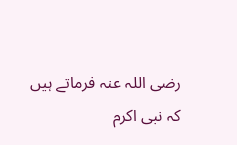رضی اللہ عنہ فرماتے ہیں کہ نبی اکرم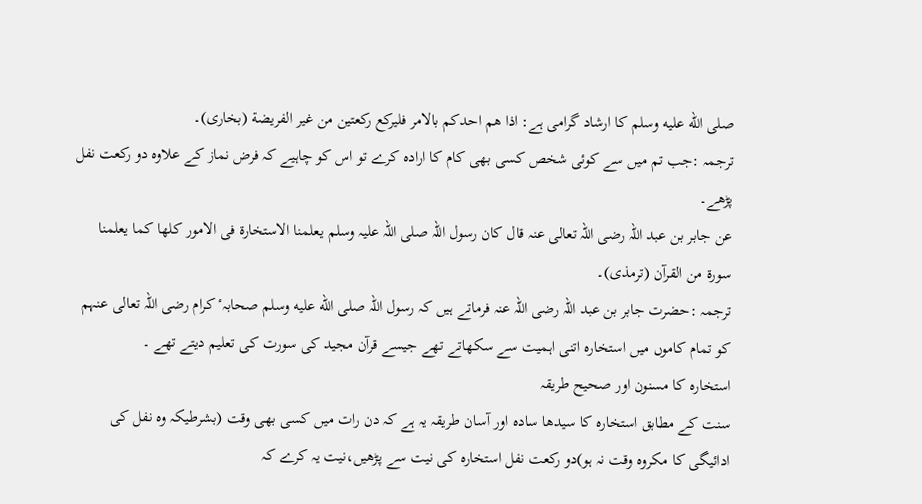صلى الله عليه وسلم کا ارشاد گرامی ہے: اذا ھم احدکم بالامر فلیرکع رکعتین من غیر الفریضة (بخاری)۔
ترجمہ :جب تم میں سے کوئی شخص کسی بھی کام کا ارادہ کرے تو اس کو چاہیے کہ فرض نماز کے علاوہ دو رکعت نفل پڑھے۔
عن جابر بن عبد اللہ رضی اللہ تعالی عنہ قال کان رسول اللہ صلی اللہ علیہ وسلم یعلمنا الاستخارة فی الامور کلھا کما یعلمنا سورة من القرآن (ترمذی)۔
ترجمہ :حضرت جابر بن عبد اللہ رضی اللہ عنہ فرماتے ہیں کہ رسول اللہ صلى الله عليه وسلم صحابہٴ کرام رضی اللہ تعالی عنہم کو تمام کاموں میں استخارہ اتنی اہمیت سے سکھاتے تھے جیسے قرآن مجید کی سورت کی تعلیم دیتے تھے ۔
استخارہ کا مسنون اور صحیح طریقہ
سنت کے مطابق استخارہ کا سیدھا سادہ اور آسان طریقہ یہ ہے کہ دن رات میں کسی بھی وقت (بشرطیکہ وہ نفل کی ادائیگی کا مکروہ وقت نہ ہو)دو رکعت نفل استخارہ کی نیت سے پڑھیں،نیت یہ کرے کہ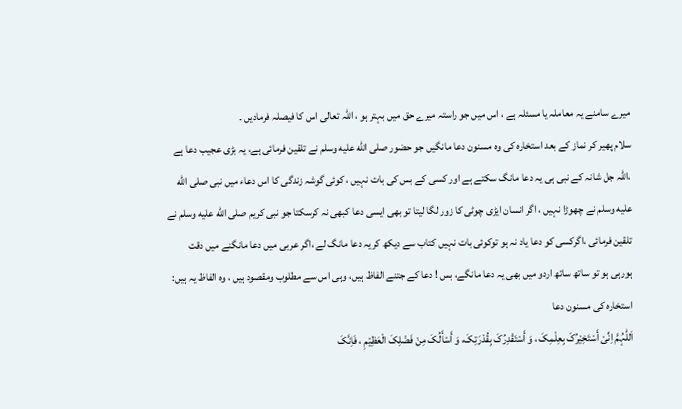میرے سامنے یہ معاملہ یا مسئلہ ہے ، اس میں جو راستہ میرے حق میں بہتر ہو ، اللہ تعالی اس کا فیصلہ فرمادیں ۔
سلام پھیر کر نماز کے بعد استخارہ کی وہ مسنون دعا مانگیں جو حضور صلى الله عليه وسلم نے تلقین فرمائی ہے، یہ بڑی عجیب دعا ہے ،اللہ جل شانہ کے نبی ہی یہ دعا مانگ سکتے ہے اور کسی کے بس کی بات نہیں ، کوئی گوشہ زندگی کا اس دعاء میں نبی صلى الله عليه وسلم نے چھوڑا نہیں ، اگر انسان ایڑی چوٹی کا زور لگا لیتا تو بھی ایسی دعا کبھی نہ کرسکتا جو نبی کریم صلى الله عليه وسلم نے تلقین فرمائی ،اگرکسی کو دعا یاد نہ ہو توکوئی بات نہیں کتاب سے دیکھ کریہ دعا مانگ لے ،اگر عربی میں دعا مانگنے میں دقت ہورہی ہو تو ساتھ ساتھ اردو میں بھی یہ دعا مانگے، بس ! دعا کے جتنے الفاظ ہیں، وہی اس سے مطلوب ومقصود ہیں ، وہ الفاظ یہ ہیں:
استخارہ کی مسنون دعا
اَللّٰہُمَّ اِنِّیْ أَسْتَخِیْرُکَ بِعِلْمِکَ ، وَ أَسْتَقْدِرُکَ بِقُدْرَتِکَ، وَ أَسْأَلُکَ مِنْ فَضْلِکَ الْعَظِیْمِ ، فَاِنَّکَ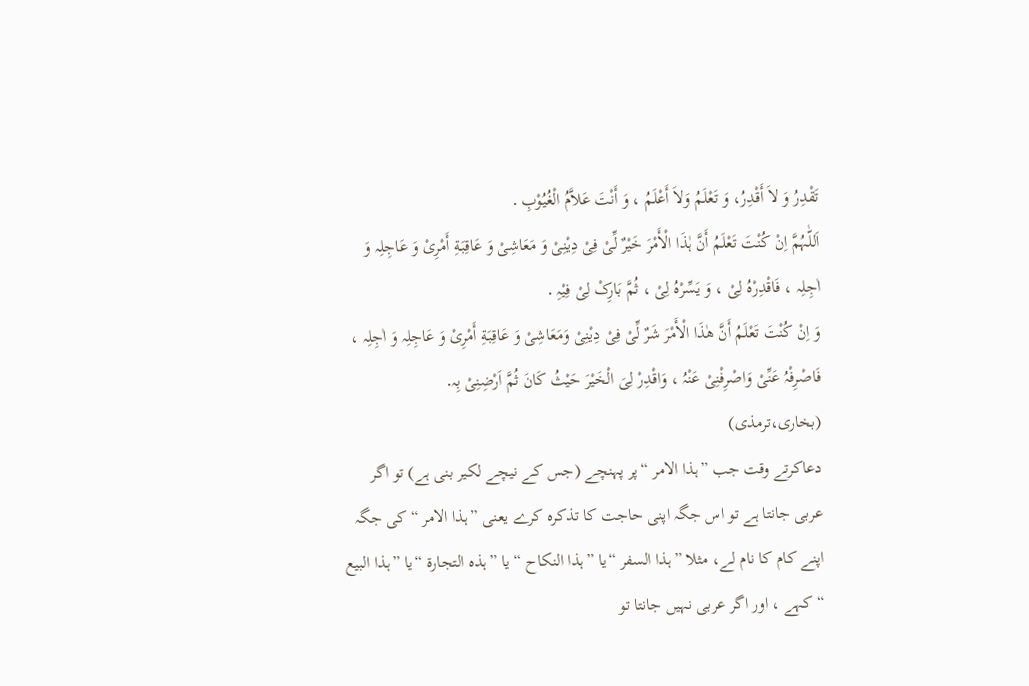تَقْدِرُ وَ لاَ أَقْدِرُ، وَ تَعْلَمُ وَلاَ أَعْلَمُ ، وَ أَنْتَ عَلاَّمُ الْغُیُوْبِ ․
اَللّٰہُمَّ اِنْ کُنْتَ تَعْلَمُ أَنَّ ہٰذَا الْأَمْرَ خَیْرٌ لِّیْ فِیْ دِیْنِیْ وَ مَعَاشِیْ وَ عَاقِبَةِ أَمْرِیْ وَ عَاجِلِہ وَ اٰجِلِہ ، فَاقْدِرْہُ لِیْ ، وَ یَسِّرْہُ لِیْ ، ثُمَّ بَارِکْ لِیْ فِیْہِ ․
وَ اِنْ کُنْتَ تَعْلَمُ أَنَّ ھٰذَا الْأَمْرَ شَرٌ لِّیْ فِیْ دِیْنِیْ وَمَعَاشِیْ وَ عَاقِبَةِ أَمْرِیْ وَ عَاجِلِہ وَ اٰجِلِہ ، فَاصْرِفْہُ عَنِّیْ وَاصْرِفْنِیْ عَنْہُ ، وَاقْدِرْ لِیَ الْخَیْرَ حَیْثُ کَانَ ثُمَّ اَرْضِنِیْ بِہ․
(بخاری،ترمذی)
دعاکرتے وقت جب ”ہذا الامر “پر پہنچے (جس کے نیچے لکیر بنی ہے) تو اگر عربی جانتا ہے تو اس جگہ اپنی حاجت کا تذکرہ کرے یعنی ”ہذا الامر “کی جگہ اپنے کام کا نام لے، مثلا ”ہذا السفر “یا ”ہذا النکاح “ یا ”ہذہ التجارة “یا ”ہذا البیع “کہے ، اور اگر عربی نہیں جانتا تو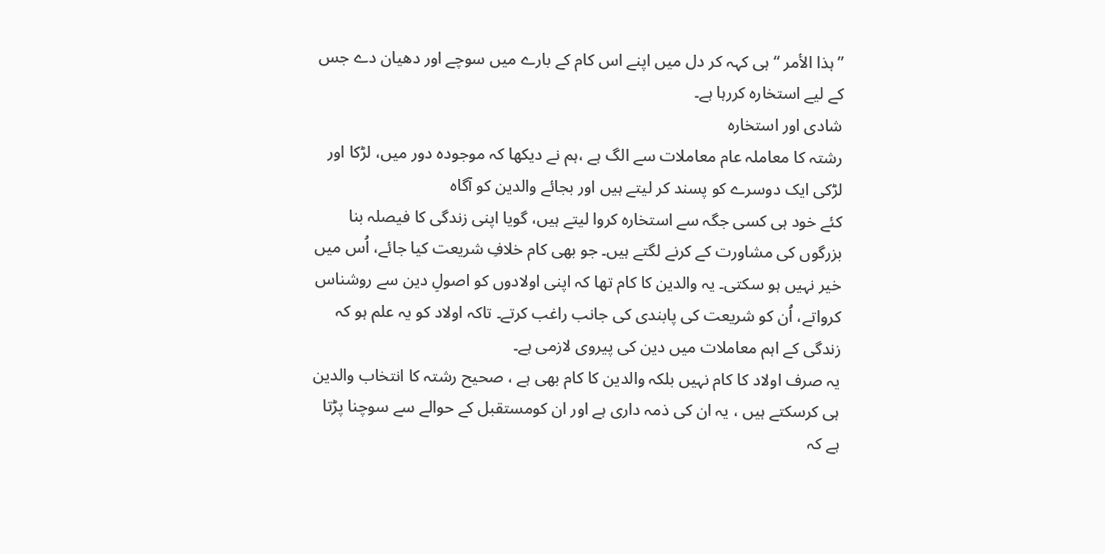”ہذا الأمر “ہی کہہ کر دل میں اپنے اس کام کے بارے میں سوچے اور دھیان دے جس کے لیے استخارہ کررہا ہے۔
شادی اور استخارہ
رشتہ کا معاملہ عام معاملات سے الگ ہے ،ہم نے دیکھا کہ موجودہ دور میں، لڑکا اور لڑکی ایک دوسرے کو پسند کر لیتے ہیں اور بجائے والدین کو آگاہ
کئے خود ہی کسی جگہ سے استخارہ کروا لیتے ہیں، گویا اپنی زندگی کا فیصلہ بنا بزرگوں کی مشاورت کے کرنے لگتے ہیں۔ جو بھی کام خلافِ شریعت کیا جائے، اُس میں خیر نہیں ہو سکتی۔ یہ والدین کا کام تھا کہ اپنی اولادوں کو اصولِ دین سے روشناس کرواتے، اُن کو شریعت کی پابندی کی جانب راغب کرتے۔ تاکہ اولاد کو یہ علم ہو کہ زندگی کے اہم معاملات میں دین کی پیروی لازمی ہے۔
یہ صرف اولاد کا کام نہیں بلکہ والدین کا کام بھی ہے ، صحیح رشتہ کا انتخاب والدین ہی کرسکتے ہیں ، یہ ان کی ذمہ داری ہے اور ان کومستقبل کے حوالے سے سوچنا پڑتا ہے کہ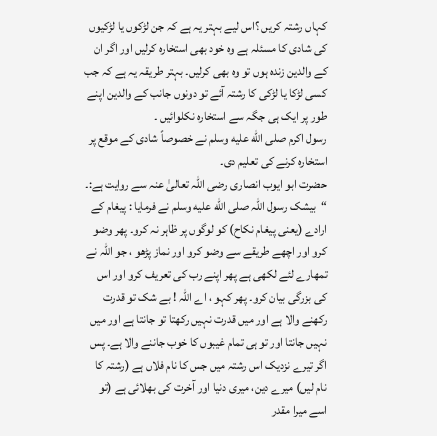کہاں رشتہ کریں ؟اس لیے بہتر یہ ہے کہ جن لڑکوں یا لڑکیوں کی شادی کا مسئلہ ہے وہ خود بھی استخارہ کرلیں اور اگر ان کے والدین زندہ ہوں تو وہ بھی کرلیں۔ بہتر طریقہ یہ ہے کہ جب کسی لڑکا یا لڑکی کا رشتہ آئے تو دونوں جانب کے والدین اپنے طور پر ایک ہی جگہ سے استخارہ نکلوائیں ۔
رسول اکرم صلى الله عليه وسلم نے خصوصاً شادی کے موقع پر استخارہ کرنے کی تعلیم دی۔
حضرت ابو ایوب انصاری رضی اللہ تعالیٰ عنہ سے روایت ہے:۔
“بیشک رسول اللہ صلى الله عليه وسلم نے فرمایا : پیغام کے ارادے (یعنی پیغام نکاح) کو لوگوں پر ظاہر نہ کرو۔ پھر وضو کرو اور اچھے طریقے سے وضو کرو اور نماز پڑھو ، جو اللہ نے تمھارے لئے لکھی ہے پھر اپنے رب کی تعریف کرو اور اس کی بزرگی بیان کرو۔ پھر کہو ، اے اللہ ! بے شک تو قدرت رکھنے والا ہے اور میں قدرت نہیں رکھتا تو جانتا ہے اور میں نہیں جانتا اور تو ہی تمام غیبوں کا خوب جاننے والا ہے۔ پس اگر تیرے نزدیک اس رشتہ میں جس کا نام فلاں ہے (رشتہ کا نام لیں) میرے دین، میری دنیا اور آخرت کی بھلائی ہے (تو اسے میرا مقدر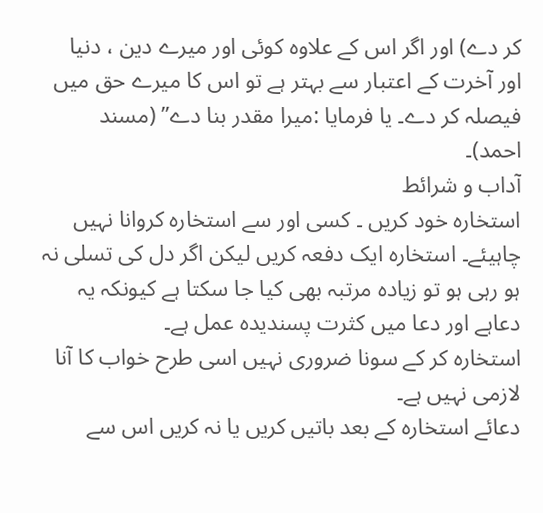کر دے) اور اگر اس کے علاوہ کوئی اور میرے دین ، دنیا اور آخرت کے اعتبار سے بہتر ہے تو اس کا میرے حق میں فیصلہ کر دے۔ یا فرمایا :میرا مقدر بنا دے” (مسند احمد)۔
آداب و شرائط
استخارہ خود کریں ۔ کسی اور سے استخارہ کروانا نہیں چاہیئے۔ استخارہ ایک دفعہ کریں لیکن اگر دل کی تسلی نہ ہو رہی ہو تو زیادہ مرتبہ بھی کیا جا سکتا ہے کیونکہ یہ دعاہے اور دعا میں کثرت پسندیدہ عمل ہے۔
استخارہ کر کے سونا ضروری نہیں اسی طرح خواب کا آنا لازمی نہیں ہے۔
دعائے استخارہ کے بعد باتیں کریں یا نہ کریں اس سے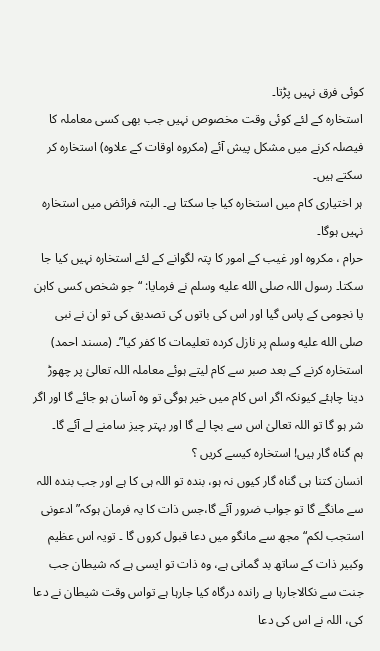کوئی فرق نہیں پڑتا۔
استخارہ کے لئے کوئی وقت مخصوص نہیں جب بھی کسی معاملہ کا فیصلہ کرنے میں مشکل پیش آئے (مکروہ اوقات کے علاوہ) استخارہ کر سکتے ہیں۔
ہر اختیاری کام میں استخارہ کیا جا سکتا ہے۔ البتہ فرائض میں استخارہ نہیں ہوگا۔
حرام ، مکروہ اور غیب کے امور کا پتہ لگوانے کے لئے استخارہ نہیں کیا جا سکتا۔ رسول اللہ صلى الله عليه وسلم نے فرمایا: “جو شخص کسی کاہن یا نجومی کے پاس گیا اور اس کی باتوں کی تصدیق کی تو ان نے نبی صلى الله عليه وسلم پر نازل کردہ تعلیمات کا کفر کیا”۔ (مسند احمد)
استخارہ کرنے کے بعد صبر سے کام لیتے ہوئے معاملہ اللہ تعالیٰ پر چھوڑ دینا چاہئے کیونکہ اگر اس کام میں خیر ہوگی تو وہ آسان ہو جائے گا اور اگر شر ہو گا تو اللہ تعالیٰ اس سے بچا لے گا اور بہتر چیز سامنے لے آئے گا۔
ہم گناہ گار ہیں! استخارہ کیسے کریں ؟
انسان کتنا ہی گناہ گار کیوں نہ ہو، بندہ تو اللہ ہی کا ہے اور جب بندہ اللہ سے مانگے گا تو جواب ضرور آئے گا،جس ذات کا یہ فرمان ہوکہ” ادعونی استجب لکم“ مجھ سے مانگو میں دعا قبول کروں گا ۔ تویہ اس عظیم وکبیر ذات کے ساتھ بد گمانی ہے، وہ ذات تو ایسی ہے کہ شیطان جب جنت سے نکالاجارہا ہے راندہ درگاہ کیا جارہا ہے تواس وقت شیطان نے دعا کی، اللہ نے اس کی دعا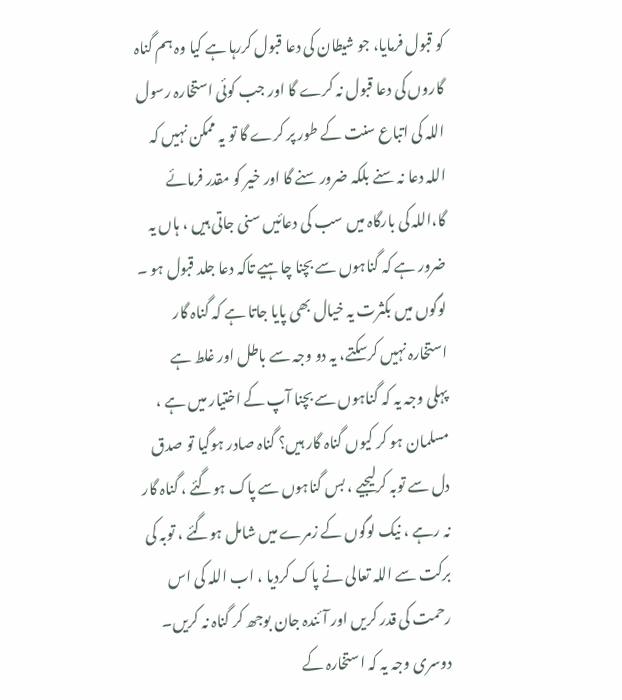کو قبول فرمایا، جو شیطان کی دعا قبول کررہا ہے کیا وہ ہم گناہ گاروں کی دعا قبول نہ کرے گا اور جب کوئی استخارہ رسول اللہ کی اتباع سنت کے طور پر کرے گا تو یہ ممکن نہیں کہ اللہ دعا نہ سنے بلکہ ضرور سنے گا اور خیر کو مقدر فرمائے گا،اللہ کی بارگاہ میں سب کی دعائیں سنی جاتی ہیں ، ہاں یہ ضرور ہے کہ گناہوں سے بچنا چاہیے تاکہ دعا جلد قبول ہو ۔
لوگوں میں بکثرت یہ خیال بھی پایا جاتا ہے کہ گناہ گار استخارہ نہیں کرسکتے، یہ دو وجہ سے باطل اور غلط ہے
پہلی وجہ یہ کہ گناہوں سے بچنا آپ کے اختیار میں ہے ، مسلمان ہو کر کیوں گناہ گار ہیں؟ گناہ صادر ہوگیا تو صدق دل سے توبہ کرلیجیے ، بس گناہوں سے پاک ہوگئے ، گناہ گار نہ رہے ، نیک لوگوں کے زمرے میں شامل ہوگئے ، توبہ کی برکت سے اللہ تعالی نے پاک کردیا ، اب اللہ کی اس رحمت کی قدر کریں اور آئندہ جان بوجھ کر گناہ نہ کریں۔
دوسری وجہ یہ کہ استخارہ کے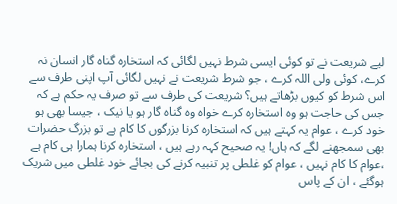لیے شریعت نے تو کوئی ایسی شرط نہیں لگائی کہ استخارہ گناہ گار انسان نہ کرے، کوئی ولی اللہ کرے ، جو شرط شریعت نے نہیں لگائی آپ اپنی طرف سے اس شرط کو کیوں بڑھاتے ہیں؟ شریعت کی طرف سے تو صرف یہ حکم ہے کہ جس کی حاجت ہو وہ استخارہ کرے خواہ وہ گناہ گار ہو یا نیک ، جیسا بھی ہو خود کرے ، عوام یہ کہتے ہیں کہ استخارہ کرنا بزرگوں کا کام ہے تو بزرگ حضرات بھی سمجھنے لگے کہ ہاں! یہ صحیح کہہ رہے ہیں ، استخارہ کرنا ہمارا ہی کام ہے ،عوام کا کام نہیں ، عوام کو غلطی پر تنبیہ کرنے کی بجائے خود غلطی میں شریک ہوگئے ، ان کے پاس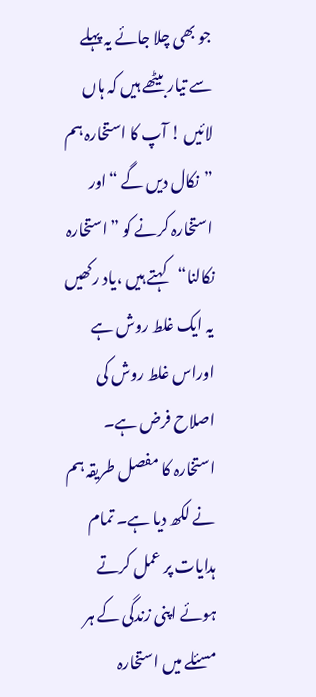جو بھی چلا جائے یہ پہلے سے تیار بیٹھے ہیں کہ ہاں لائیں ! آپ کا استخارہ ہم ”نکال دیں گے “اور استخارہ کرنے کو ”استخارہ نکالنا“کہتے ہیں ،یاد رکھیں یہ ایک غلط روش ہے اوراس غلط روش کی اصلاح فرض ہے۔
استخارہ کا مفصل طریقہ ہم نے لکھ دیا ہے۔ تمام ہدایات پر عمل کرتے ہوئے اپنی زندگی کے ہر مسئلے میں استخارہ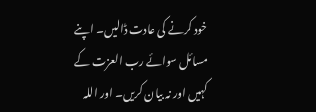خود کرنے کی عادت ڈالیں۔ اپنے مسائل سوائے رب العزت کے کہیں اور نہ بیان کریں۔ اور اللہ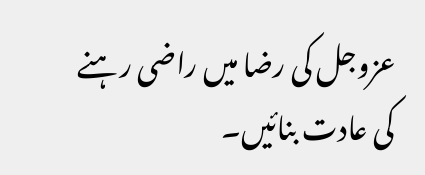عزوجل کی رضا میں راضی رہنے کی عادت بنائیں۔